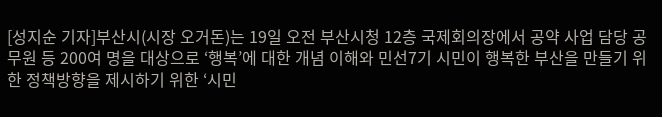[성지순 기자]부산시(시장 오거돈)는 19일 오전 부산시청 12층 국제회의장에서 공약 사업 담당 공무원 등 200여 명을 대상으로 ‘행복’에 대한 개념 이해와 민선7기 시민이 행복한 부산을 만들기 위한 정책방향을 제시하기 위한 ‘시민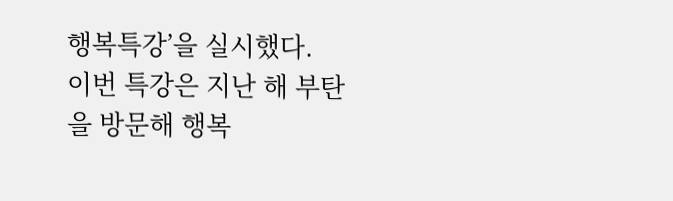행복특강’을 실시했다.
이번 특강은 지난 해 부탄을 방문해 행복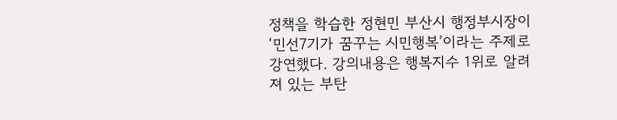정책을 학습한 정현민 부산시 행정부시장이 ‘민선7기가 꿈꾸는 시민행복’이라는 주제로 강연했다. 강의내용은 행복지수 1위로 알려져 있는 부탄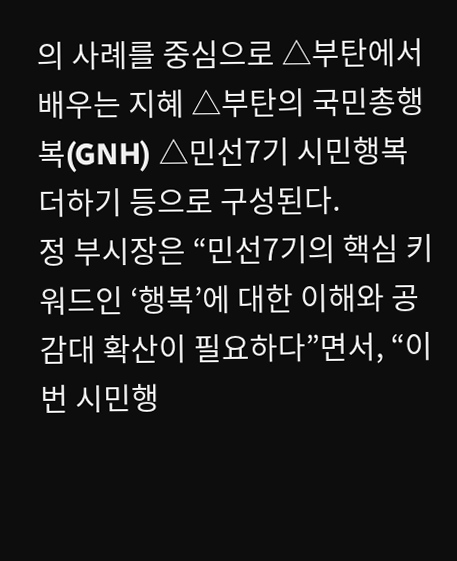의 사례를 중심으로 △부탄에서 배우는 지혜 △부탄의 국민총행복(GNH) △민선7기 시민행복 더하기 등으로 구성된다.
정 부시장은 “민선7기의 핵심 키워드인 ‘행복’에 대한 이해와 공감대 확산이 필요하다”면서, “이번 시민행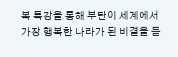복 특강을 통해 부탄이 세계에서 가장 행복한 나라가 된 비결을 듣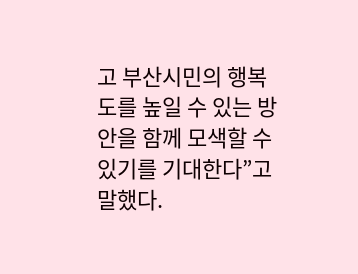고 부산시민의 행복도를 높일 수 있는 방안을 함께 모색할 수 있기를 기대한다”고 말했다.